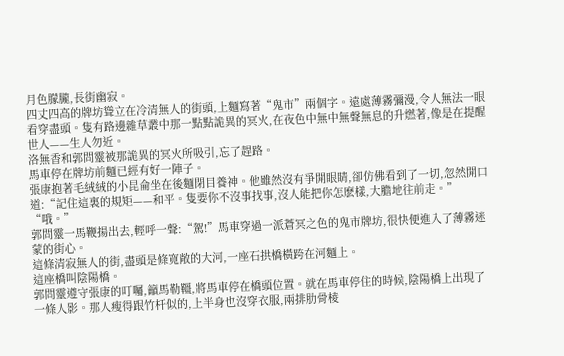月色朦朧,長街幽寂。
四丈四高的牌坊聳立在冷清無人的街頭,上麵寫著“鬼市”兩個字。遠處薄霧彌漫,令人無法一眼看穿盡頭。隻有路邊雜草叢中那一點點詭異的冥火,在夜色中無中無聲無息的升燃著,像是在提醒世人——生人勿近。
洛無香和郭問靈被那詭異的冥火所吸引,忘了趕路。
馬車停在牌坊前麵已經有好一陣子。
張康抱著毛絨絨的小昆侖坐在後麵閉目養神。他雖然沒有爭開眼睛,卻仿佛看到了一切,忽然開口道:“記住這裏的規矩——和平。隻要你不沒事找事,沒人能把你怎麽樣,大膽地往前走。”
“哦。”
郭問靈一馬鞭揚出去,輕呼一聲:“駕!”馬車穿過一派蒼冥之色的鬼市牌坊,很快便進入了薄霧迷蒙的街心。
這條清寂無人的街,盡頭是條寬敞的大河,一座石拱橋橫跨在河麵上。
這座橋叫陰陽橋。
郭問靈遵守張康的叮囑,籲馬勒韁,將馬車停在橋頭位置。就在馬車停住的時候,陰陽橋上出現了一條人影。那人瘦得跟竹杆似的,上半身也沒穿衣服,兩排肋骨棱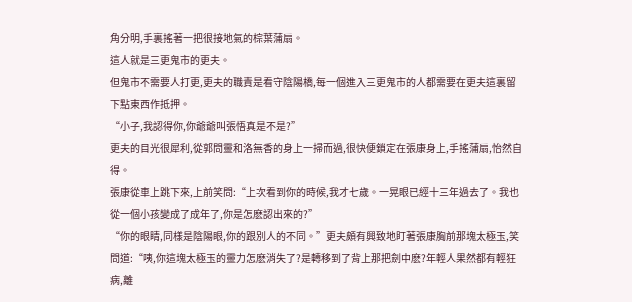角分明,手裏搖著一把很接地氣的棕葉蒲扇。
這人就是三更鬼市的更夫。
但鬼市不需要人打更,更夫的職責是看守陰陽橋,每一個進入三更鬼市的人都需要在更夫這裏留下點東西作抵押。
“小子,我認得你,你爺爺叫張悟真是不是?”
更夫的目光很犀利,從郭問靈和洛無香的身上一掃而過,很快便鎖定在張康身上,手搖蒲扇,怡然自得。
張康從車上跳下來,上前笑問:“上次看到你的時候,我才七歲。一晃眼已經十三年過去了。我也從一個小孩變成了成年了,你是怎麽認出來的?”
“你的眼睛,同樣是陰陽眼,你的跟別人的不同。”更夫頗有興致地盯著張康胸前那塊太極玉,笑問道:“咦,你這塊太極玉的靈力怎麽消失了?是轉移到了背上那把劍中麽?年輕人果然都有輕狂病,離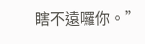瞎不遠囉你。”